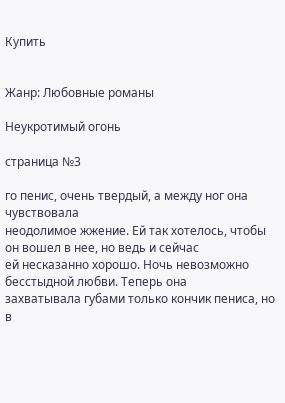Купить


Жанр: Любовные романы

Неукротимый огонь

страница №3

го пенис, очень твердый, а между ног она чувствовала
неодолимое жжение. Ей так хотелось, чтобы он вошел в нее, но ведь и сейчас
ей несказанно хорошо. Ночь невозможно бесстыдной любви. Теперь она
захватывала губами только кончик пениса, но в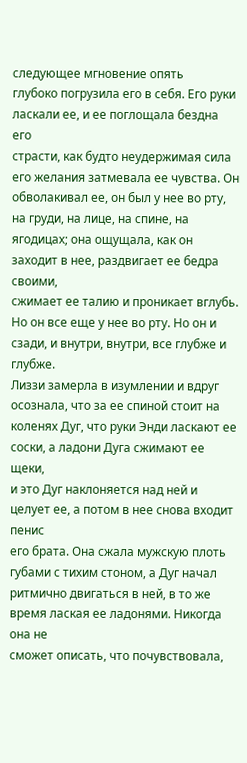следующее мгновение опять
глубоко погрузила его в себя. Его руки ласкали ее, и ее поглощала бездна его
страсти, как будто неудержимая сила его желания затмевала ее чувства. Он
обволакивал ее, он был у нее во рту, на груди, на лице, на спине, на
ягодицах; она ощущала, как он заходит в нее, раздвигает ее бедра своими,
сжимает ее талию и проникает вглубь. Но он все еще у нее во рту. Но он и
сзади, и внутри, внутри, все глубже и глубже.
Лиззи замерла в изумлении и вдруг осознала, что за ее спиной стоит на
коленях Дуг, что руки Энди ласкают ее соски, а ладони Дуга сжимают ее щеки,
и это Дуг наклоняется над ней и целует ее, а потом в нее снова входит пенис
его брата. Она сжала мужскую плоть губами с тихим стоном, а Дуг начал
ритмично двигаться в ней, в то же время лаская ее ладонями. Никогда она не
сможет описать, что почувствовала,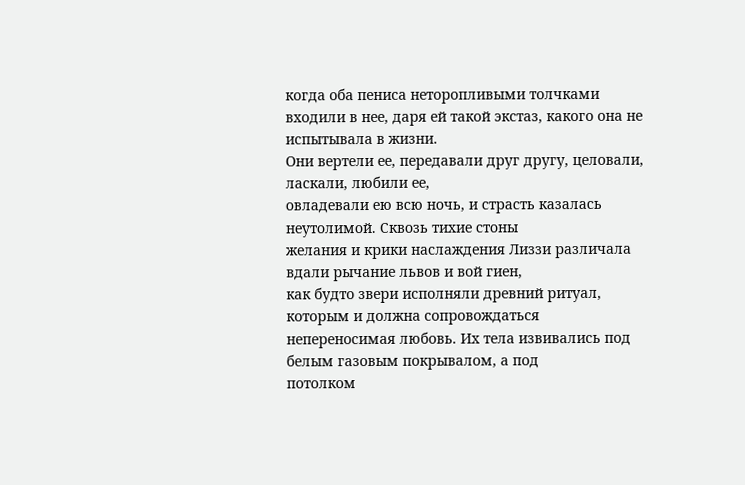когда оба пениса неторопливыми толчками
входили в нее, даря ей такой экстаз, какого она не испытывала в жизни.
Они вертели ее, передавали друг другу, целовали, ласкали, любили ее,
овладевали ею всю ночь, и страсть казалась неутолимой. Сквозь тихие стоны
желания и крики наслаждения Лиззи различала вдали рычание львов и вой гиен,
как будто звери исполняли древний ритуал, которым и должна сопровождаться
непереносимая любовь. Их тела извивались под белым газовым покрывалом, а под
потолком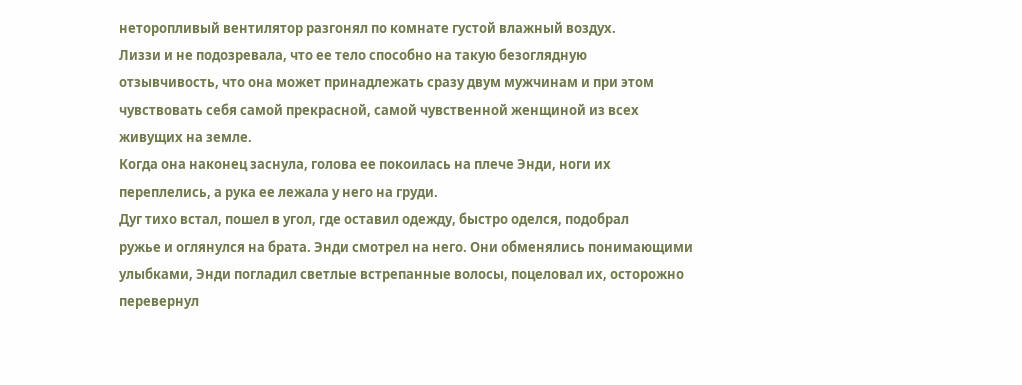неторопливый вентилятор разгонял по комнате густой влажный воздух.
Лиззи и не подозревала, что ее тело способно на такую безоглядную
отзывчивость, что она может принадлежать сразу двум мужчинам и при этом
чувствовать себя самой прекрасной, самой чувственной женщиной из всех
живущих на земле.
Когда она наконец заснула, голова ее покоилась на плече Энди, ноги их
переплелись, а рука ее лежала у него на груди.
Дуг тихо встал, пошел в угол, где оставил одежду, быстро оделся, подобрал
ружье и оглянулся на брата. Энди смотрел на него. Они обменялись понимающими
улыбками, Энди погладил светлые встрепанные волосы, поцеловал их, осторожно
перевернул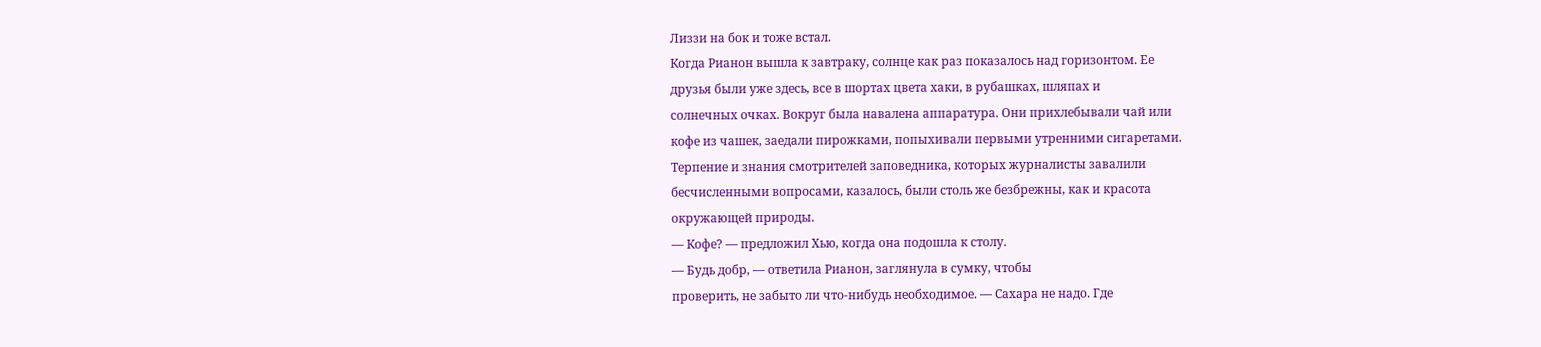Лиззи на бок и тоже встал.
Когда Рианон вышла к завтраку, солнце как раз показалось над горизонтом. Ее
друзья были уже здесь, все в шортах цвета хаки, в рубашках, шляпах и
солнечных очках. Вокруг была навалена аппаратура. Они прихлебывали чай или
кофе из чашек, заедали пирожками, попыхивали первыми утренними сигаретами.
Терпение и знания смотрителей заповедника, которых журналисты завалили
бесчисленными вопросами, казалось, были столь же безбрежны, как и красота
окружающей природы.
— Кофе? — предложил Хью, когда она подошла к столу.
— Будь добр, — ответила Рианон, заглянула в сумку, чтобы
проверить, не забыто ли что-нибудь необходимое. — Сахара не надо. Где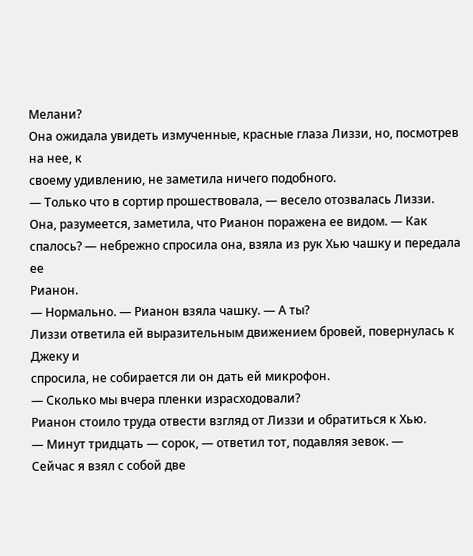Мелани?
Она ожидала увидеть измученные, красные глаза Лиззи, но, посмотрев на нее, к
своему удивлению, не заметила ничего подобного.
— Только что в сортир прошествовала, — весело отозвалась Лиззи.
Она, разумеется, заметила, что Рианон поражена ее видом. — Как
спалось? — небрежно спросила она, взяла из рук Хью чашку и передала ее
Рианон.
— Нормально. — Рианон взяла чашку. — А ты?
Лиззи ответила ей выразительным движением бровей, повернулась к Джеку и
спросила, не собирается ли он дать ей микрофон.
— Сколько мы вчера пленки израсходовали?
Рианон стоило труда отвести взгляд от Лиззи и обратиться к Хью.
— Минут тридцать — сорок, — ответил тот, подавляя зевок. —
Сейчас я взял с собой две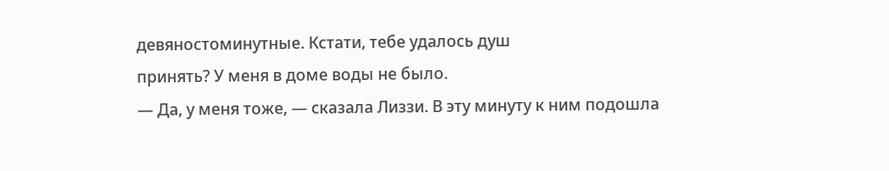девяностоминутные. Кстати, тебе удалось душ
принять? У меня в доме воды не было.
— Да, у меня тоже, — сказала Лиззи. В эту минуту к ним подошла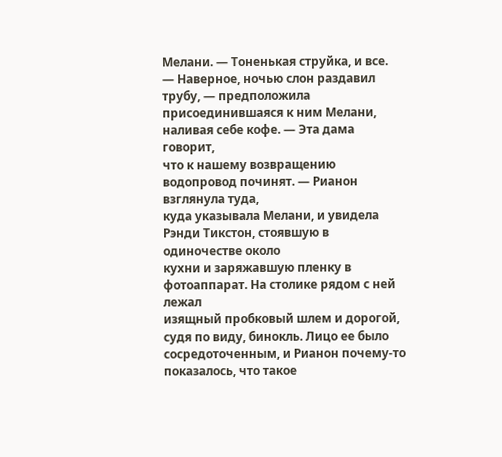Мелани. — Тоненькая струйка, и все.
— Наверное, ночью слон раздавил трубу, — предположила
присоединившаяся к ним Мелани, наливая себе кофе. — Эта дама говорит,
что к нашему возвращению водопровод починят. — Рианон взглянула туда,
куда указывала Мелани, и увидела Рэнди Тикстон, стоявшую в одиночестве около
кухни и заряжавшую пленку в фотоаппарат. На столике рядом с ней лежал
изящный пробковый шлем и дорогой, судя по виду, бинокль. Лицо ее было
сосредоточенным, и Рианон почему-то показалось, что такое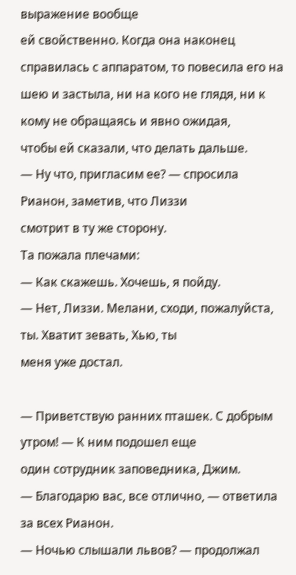выражение вообще
ей свойственно. Когда она наконец справилась с аппаратом, то повесила его на
шею и застыла, ни на кого не глядя, ни к кому не обращаясь и явно ожидая,
чтобы ей сказали, что делать дальше.
— Ну что, пригласим ее? — спросила Рианон, заметив, что Лиззи
смотрит в ту же сторону.
Та пожала плечами:
— Как скажешь. Хочешь, я пойду.
— Нет, Лиззи. Мелани, сходи, пожалуйста, ты. Хватит зевать, Хью, ты
меня уже достал.

— Приветствую ранних пташек. С добрым утром! — К ним подошел еще
один сотрудник заповедника, Джим.
— Благодарю вас, все отлично, — ответила за всех Рианон.
— Ночью слышали львов? — продолжал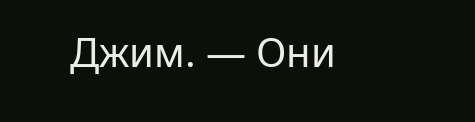Джим. — Они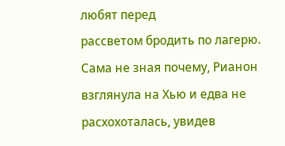любят перед
рассветом бродить по лагерю.
Сама не зная почему, Рианон взглянула на Хью и едва не расхохоталась, увидев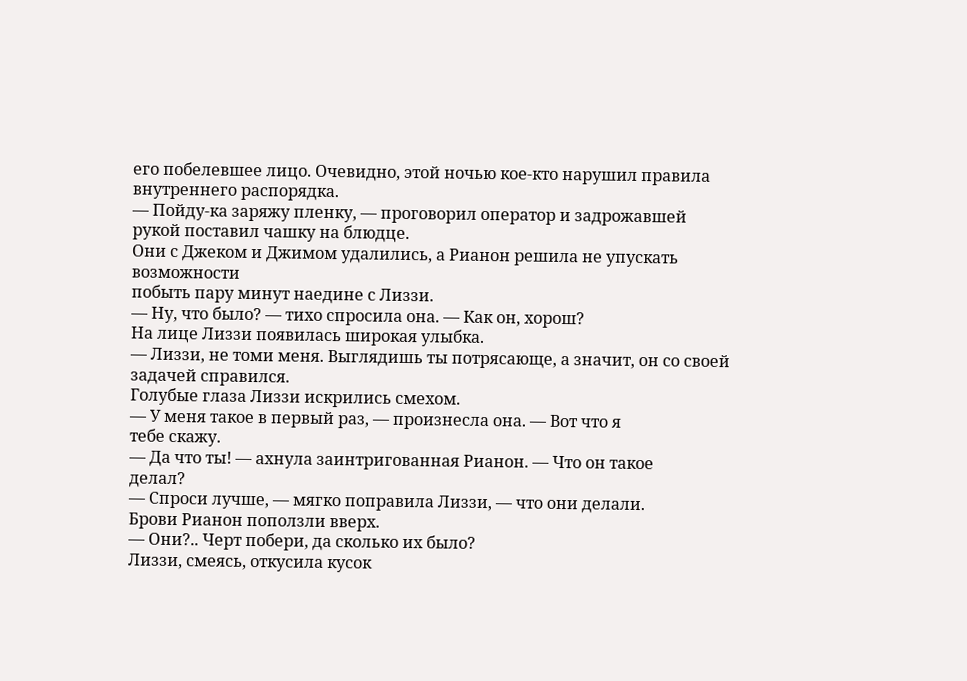его побелевшее лицо. Очевидно, этой ночью кое-кто нарушил правила
внутреннего распорядка.
— Пойду-ка заряжу пленку, — проговорил оператор и задрожавшей
рукой поставил чашку на блюдце.
Они с Джеком и Джимом удалились, а Рианон решила не упускать возможности
побыть пару минут наедине с Лиззи.
— Ну, что было? — тихо спросила она. — Как он, хорош?
На лице Лиззи появилась широкая улыбка.
— Лиззи, не томи меня. Выглядишь ты потрясающе, а значит, он со своей
задачей справился.
Голубые глаза Лиззи искрились смехом.
— У меня такое в первый раз, — произнесла она. — Вот что я
тебе скажу.
— Да что ты! — ахнула заинтригованная Рианон. — Что он такое
делал?
— Спроси лучше, — мягко поправила Лиззи, — что они делали.
Брови Рианон поползли вверх.
— Они?.. Черт побери, да сколько их было?
Лиззи, смеясь, откусила кусок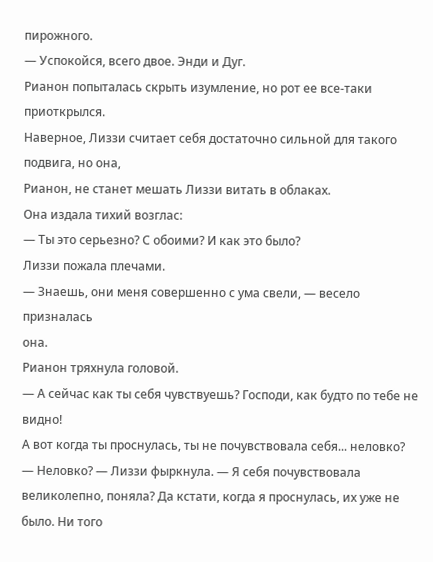пирожного.
— Успокойся, всего двое. Энди и Дуг.
Рианон попыталась скрыть изумление, но рот ее все-таки приоткрылся.
Наверное, Лиззи считает себя достаточно сильной для такого подвига, но она,
Рианон, не станет мешать Лиззи витать в облаках.
Она издала тихий возглас:
— Ты это серьезно? С обоими? И как это было?
Лиззи пожала плечами.
— Знаешь, они меня совершенно с ума свели, — весело призналась
она.
Рианон тряхнула головой.
— А сейчас как ты себя чувствуешь? Господи, как будто по тебе не видно!
А вот когда ты проснулась, ты не почувствовала себя... неловко?
— Неловко? — Лиззи фыркнула. — Я себя почувствовала
великолепно, поняла? Да кстати, когда я проснулась, их уже не было. Ни того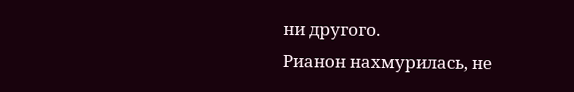ни другого.
Рианон нахмурилась, не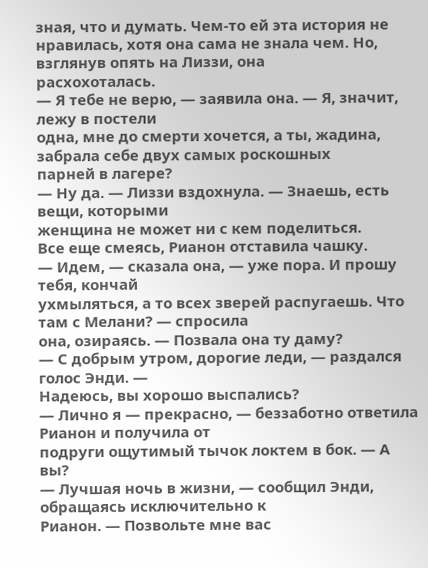зная, что и думать. Чем-то ей эта история не
нравилась, хотя она сама не знала чем. Но, взглянув опять на Лиззи, она
расхохоталась.
— Я тебе не верю, — заявила она. — Я, значит, лежу в постели
одна, мне до смерти хочется, а ты, жадина, забрала себе двух самых роскошных
парней в лагере?
— Ну да. — Лиззи вздохнула. — Знаешь, есть вещи, которыми
женщина не может ни с кем поделиться.
Все еще смеясь, Рианон отставила чашку.
— Идем, — сказала она, — уже пора. И прошу тебя, кончай
ухмыляться, а то всех зверей распугаешь. Что там с Мелани? — спросила
она, озираясь. — Позвала она ту даму?
— С добрым утром, дорогие леди, — раздался голос Энди. —
Надеюсь, вы хорошо выспались?
— Лично я — прекрасно, — беззаботно ответила Рианон и получила от
подруги ощутимый тычок локтем в бок. — А вы?
— Лучшая ночь в жизни, — сообщил Энди, обращаясь исключительно к
Рианон. — Позвольте мне вас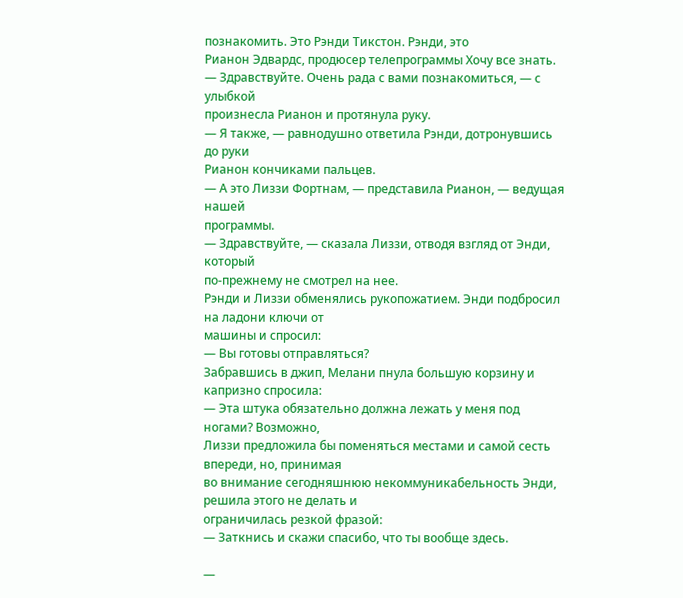познакомить. Это Рэнди Тикстон. Рэнди, это
Рианон Эдвардс, продюсер телепрограммы Хочу все знать.
— Здравствуйте. Очень рада с вами познакомиться, — с улыбкой
произнесла Рианон и протянула руку.
— Я также, — равнодушно ответила Рэнди, дотронувшись до руки
Рианон кончиками пальцев.
— А это Лиззи Фортнам, — представила Рианон, — ведущая нашей
программы.
— Здравствуйте, — сказала Лиззи, отводя взгляд от Энди, который
по-прежнему не смотрел на нее.
Рэнди и Лиззи обменялись рукопожатием. Энди подбросил на ладони ключи от
машины и спросил:
— Вы готовы отправляться?
Забравшись в джип, Мелани пнула большую корзину и капризно спросила:
— Эта штука обязательно должна лежать у меня под ногами? Возможно,
Лиззи предложила бы поменяться местами и самой сесть впереди, но, принимая
во внимание сегодняшнюю некоммуникабельность Энди, решила этого не делать и
ограничилась резкой фразой:
— Заткнись и скажи спасибо, что ты вообще здесь.

—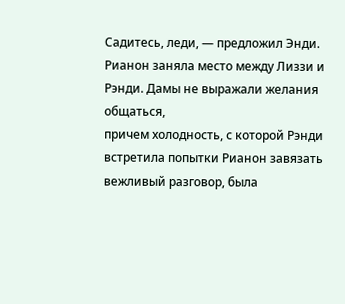Садитесь, леди, — предложил Энди.
Рианон заняла место между Лиззи и Рэнди. Дамы не выражали желания общаться,
причем холодность, с которой Рэнди встретила попытки Рианон завязать
вежливый разговор, была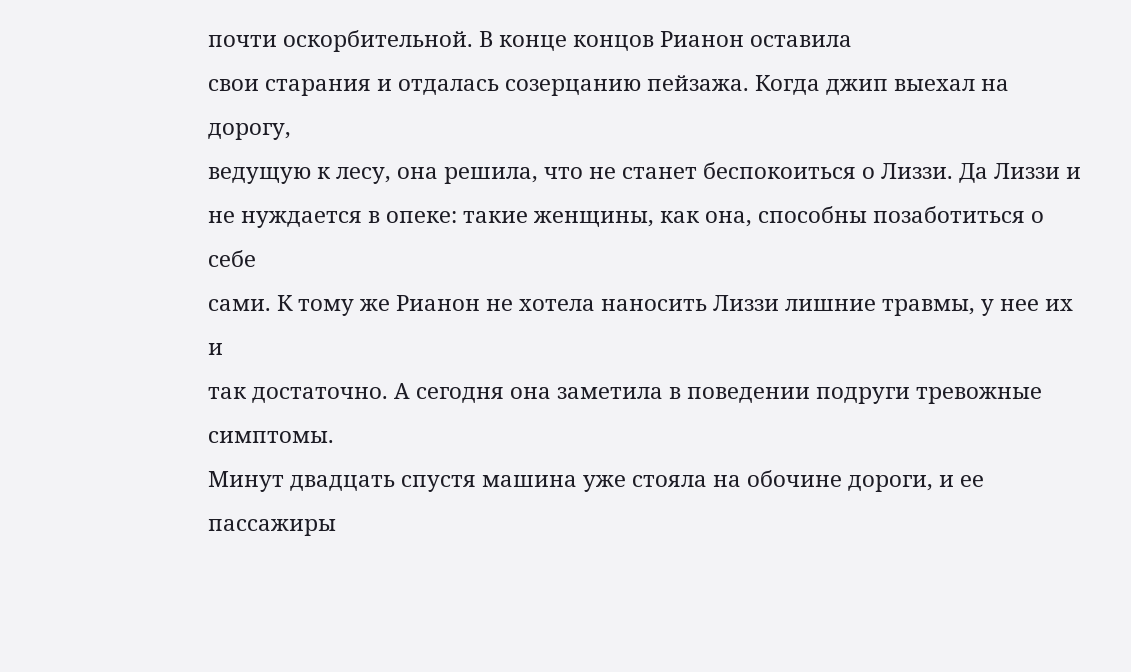почти оскорбительной. В конце концов Рианон оставила
свои старания и отдалась созерцанию пейзажа. Когда джип выехал на дорогу,
ведущую к лесу, она решила, что не станет беспокоиться о Лиззи. Да Лиззи и
не нуждается в опеке: такие женщины, как она, способны позаботиться о себе
сами. К тому же Рианон не хотела наносить Лиззи лишние травмы, у нее их и
так достаточно. А сегодня она заметила в поведении подруги тревожные
симптомы.
Минут двадцать спустя машина уже стояла на обочине дороги, и ее пассажиры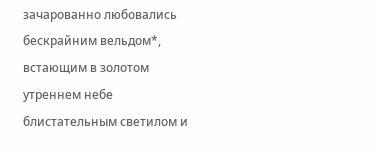зачарованно любовались бескрайним вельдом*, встающим в золотом утреннем небе
блистательным светилом и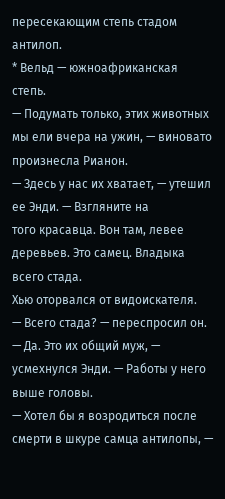пересекающим степь стадом антилоп.
* Вельд — южноафриканская степь.
— Подумать только, этих животных мы ели вчера на ужин, — виновато
произнесла Рианон.
— Здесь у нас их хватает, — утешил ее Энди. — Взгляните на
того красавца. Вон там, левее деревьев. Это самец. Владыка всего стада.
Хью оторвался от видоискателя.
— Всего стада? — переспросил он.
— Да. Это их общий муж, — усмехнулся Энди. — Работы у него
выше головы.
— Хотел бы я возродиться после смерти в шкуре самца антилопы, —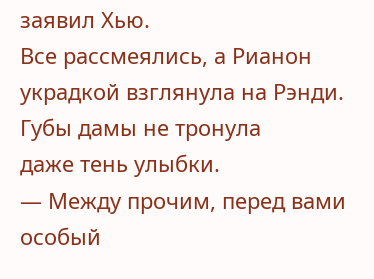заявил Хью.
Все рассмеялись, а Рианон украдкой взглянула на Рэнди. Губы дамы не тронула
даже тень улыбки.
— Между прочим, перед вами особый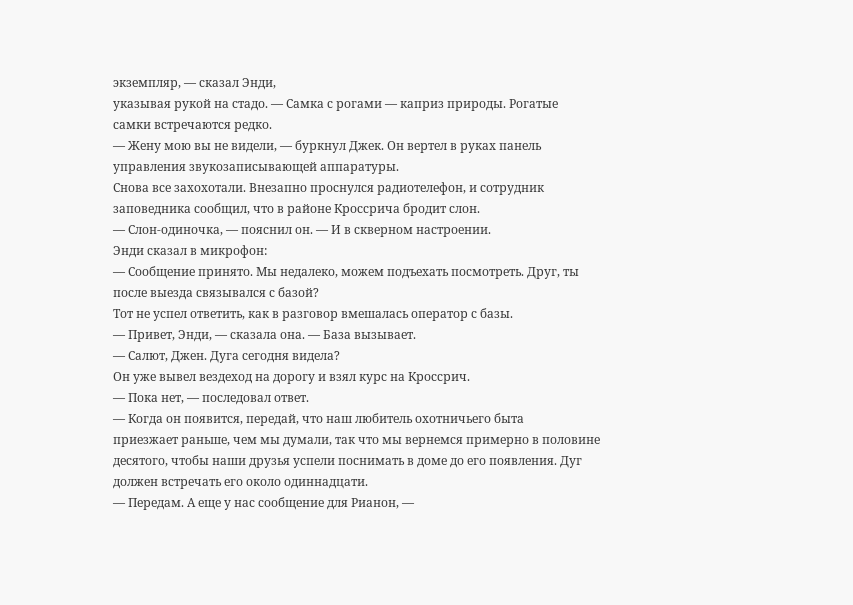экземпляр, — сказал Энди,
указывая рукой на стадо. — Самка с рогами — каприз природы. Рогатые
самки встречаются редко.
— Жену мою вы не видели, — буркнул Джек. Он вертел в руках панель
управления звукозаписывающей аппаратуры.
Снова все захохотали. Внезапно проснулся радиотелефон, и сотрудник
заповедника сообщил, что в районе Кроссрича бродит слон.
— Слон-одиночка, — пояснил он. — И в скверном настроении.
Энди сказал в микрофон:
— Сообщение принято. Мы недалеко, можем подъехать посмотреть. Друг, ты
после выезда связывался с базой?
Тот не успел ответить, как в разговор вмешалась оператор с базы.
— Привет, Энди, — сказала она. — База вызывает.
— Салют, Джен. Дуга сегодня видела?
Он уже вывел вездеход на дорогу и взял курс на Кроссрич.
— Пока нет, — последовал ответ.
— Когда он появится, передай, что наш любитель охотничьего быта
приезжает раньше, чем мы думали, так что мы вернемся примерно в половине
десятого, чтобы наши друзья успели поснимать в доме до его появления. Дуг
должен встречать его около одиннадцати.
— Передам. А еще у нас сообщение для Рианон, —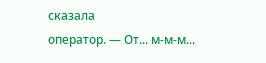сказала
оператор. — От... м-м-м...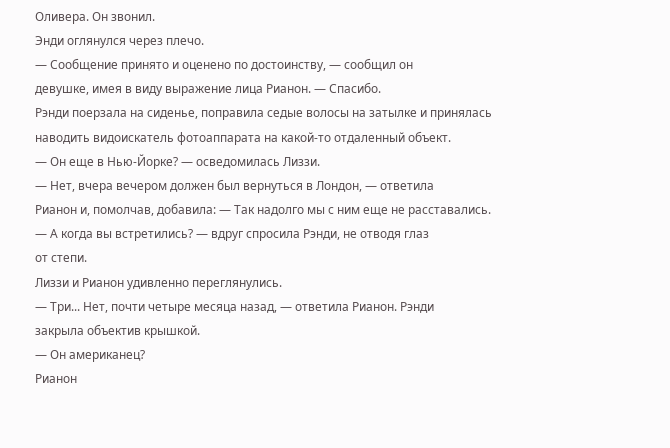Оливера. Он звонил.
Энди оглянулся через плечо.
— Сообщение принято и оценено по достоинству, — сообщил он
девушке, имея в виду выражение лица Рианон. — Спасибо.
Рэнди поерзала на сиденье, поправила седые волосы на затылке и принялась
наводить видоискатель фотоаппарата на какой-то отдаленный объект.
— Он еще в Нью-Йорке? — осведомилась Лиззи.
— Нет, вчера вечером должен был вернуться в Лондон, — ответила
Рианон и, помолчав, добавила: — Так надолго мы с ним еще не расставались.
— А когда вы встретились? — вдруг спросила Рэнди, не отводя глаз
от степи.
Лиззи и Рианон удивленно переглянулись.
— Три... Нет, почти четыре месяца назад, — ответила Рианон. Рэнди
закрыла объектив крышкой.
— Он американец?
Рианон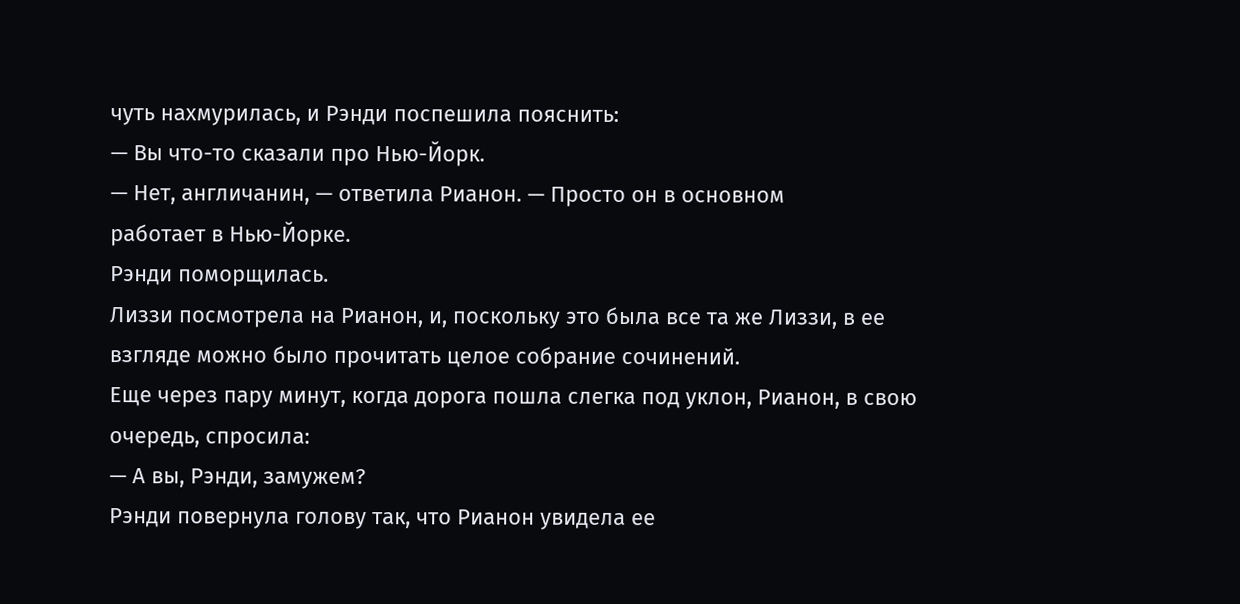чуть нахмурилась, и Рэнди поспешила пояснить:
— Вы что-то сказали про Нью-Йорк.
— Нет, англичанин, — ответила Рианон. — Просто он в основном
работает в Нью-Йорке.
Рэнди поморщилась.
Лиззи посмотрела на Рианон, и, поскольку это была все та же Лиззи, в ее
взгляде можно было прочитать целое собрание сочинений.
Еще через пару минут, когда дорога пошла слегка под уклон, Рианон, в свою
очередь, спросила:
— А вы, Рэнди, замужем?
Рэнди повернула голову так, что Рианон увидела ее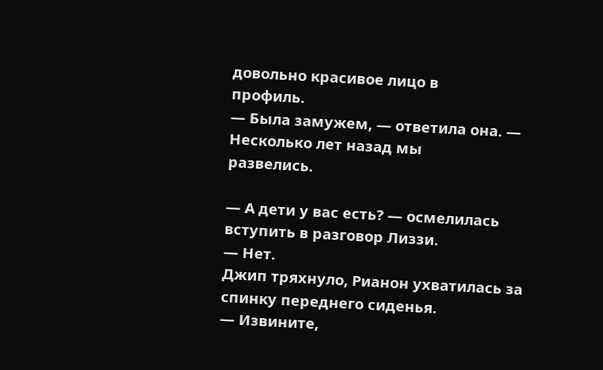довольно красивое лицо в
профиль.
— Была замужем, — ответила она. — Несколько лет назад мы
развелись.

— А дети у вас есть? — осмелилась вступить в разговор Лиззи.
— Нет.
Джип тряхнуло, Рианон ухватилась за спинку переднего сиденья.
— Извините,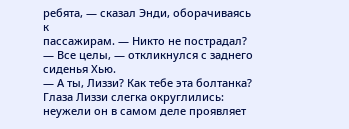ребята, — сказал Энди, оборачиваясь к
пассажирам. — Никто не пострадал?
— Все целы, — откликнулся с заднего сиденья Хью.
— А ты, Лиззи? Как тебе эта болтанка?
Глаза Лиззи слегка округлились: неужели он в самом деле проявляет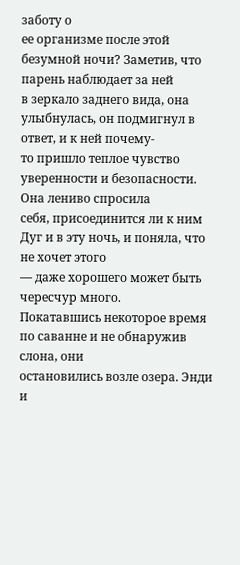заботу о
ее организме после этой безумной ночи? Заметив, что парень наблюдает за ней
в зеркало заднего вида, она улыбнулась, он подмигнул в ответ, и к ней почему-
то пришло теплое чувство уверенности и безопасности. Она лениво спросила
себя, присоединится ли к ним Дуг и в эту ночь, и поняла, что не хочет этого
— даже хорошего может быть чересчур много.
Покатавшись некоторое время по саванне и не обнаружив слона, они
остановились возле озера. Энди и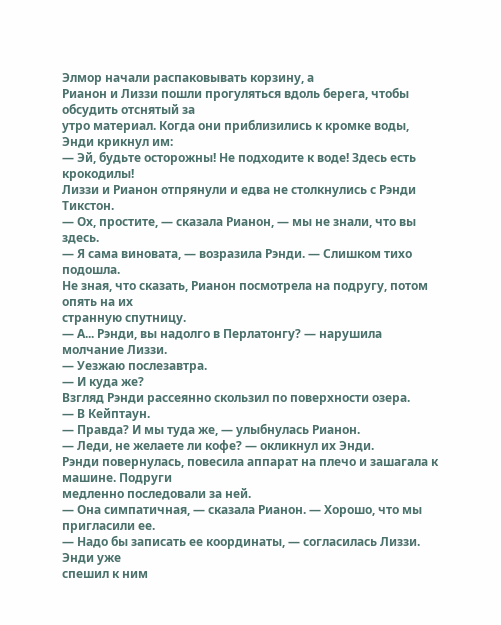Элмор начали распаковывать корзину, а
Рианон и Лиззи пошли прогуляться вдоль берега, чтобы обсудить отснятый за
утро материал. Когда они приблизились к кромке воды, Энди крикнул им:
— Эй, будьте осторожны! Не подходите к воде! Здесь есть крокодилы!
Лиззи и Рианон отпрянули и едва не столкнулись с Рэнди Тикстон.
— Ох, простите, — сказала Рианон, — мы не знали, что вы
здесь.
— Я сама виновата, — возразила Рэнди. — Слишком тихо подошла.
Не зная, что сказать, Рианон посмотрела на подругу, потом опять на их
странную спутницу.
— А... Рэнди, вы надолго в Перлатонгу? — нарушила молчание Лиззи.
— Уезжаю послезавтра.
— И куда же?
Взгляд Рэнди рассеянно скользил по поверхности озера.
— В Кейптаун.
— Правда? И мы туда же, — улыбнулась Рианон.
— Леди, не желаете ли кофе? — окликнул их Энди.
Рэнди повернулась, повесила аппарат на плечо и зашагала к машине. Подруги
медленно последовали за ней.
— Она симпатичная, — сказала Рианон. — Хорошо, что мы
пригласили ее.
— Надо бы записать ее координаты, — согласилась Лиззи. Энди уже
спешил к ним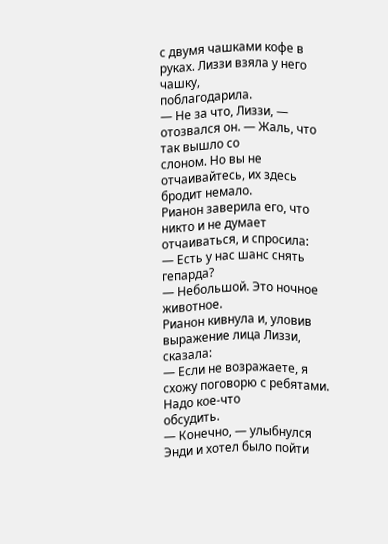с двумя чашками кофе в руках. Лиззи взяла у него чашку,
поблагодарила.
— Не за что, Лиззи, — отозвался он. — Жаль, что так вышло со
слоном. Но вы не отчаивайтесь, их здесь бродит немало.
Рианон заверила его, что никто и не думает отчаиваться, и спросила:
— Есть у нас шанс снять гепарда?
— Небольшой. Это ночное животное.
Рианон кивнула и, уловив выражение лица Лиззи, сказала:
— Если не возражаете, я схожу поговорю с ребятами. Надо кое-что
обсудить.
— Конечно, — улыбнулся Энди и хотел было пойти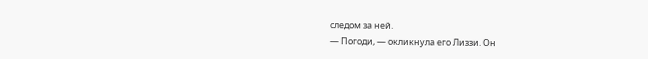следом за ней.
— Погоди, — окликнула его Лиззи. Он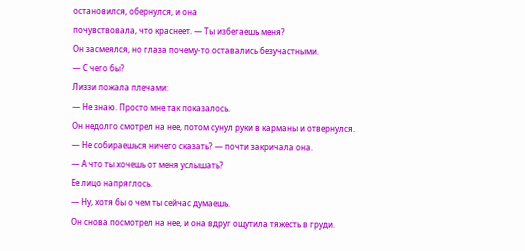остановился, обернулся, и она
почувствовала, что краснеет. — Ты избегаешь меня?
Он засмеялся, но глаза почему-то оставались безучастными.
— С чего бы?
Лиззи пожала плечами:
— Не знаю. Просто мне так показалось.
Он недолго смотрел на нее, потом сунул руки в карманы и отвернулся.
— Не собираешься ничего сказать? — почти закричала она.
— А что ты хочешь от меня услышать?
Ее лицо напряглось.
— Ну, хотя бы о чем ты сейчас думаешь.
Он снова посмотрел на нее, и она вдруг ощутила тяжесть в груди.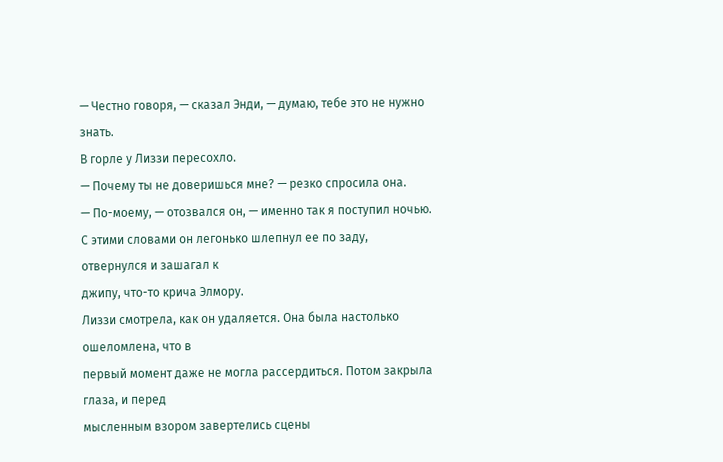— Честно говоря, — сказал Энди, — думаю, тебе это не нужно
знать.
В горле у Лиззи пересохло.
— Почему ты не доверишься мне? — резко спросила она.
— По-моему, — отозвался он, — именно так я поступил ночью.
С этими словами он легонько шлепнул ее по заду, отвернулся и зашагал к
джипу, что-то крича Элмору.
Лиззи смотрела, как он удаляется. Она была настолько ошеломлена, что в
первый момент даже не могла рассердиться. Потом закрыла глаза, и перед
мысленным взором завертелись сцены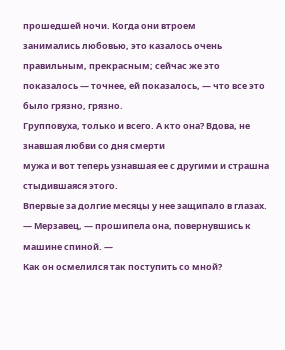прошедшей ночи. Когда они втроем
занимались любовью, это казалось очень правильным, прекрасным; сейчас же это
показалось — точнее, ей показалось, — что все это было грязно, грязно.
Групповуха, только и всего. А кто она? Вдова, не знавшая любви со дня смерти
мужа и вот теперь узнавшая ее с другими и страшна стыдившаяся этого.
Впервые за долгие месяцы у нее защипало в глазах.
— Мерзавец, — прошипела она, повернувшись к машине спиной. —
Как он осмелился так поступить со мной?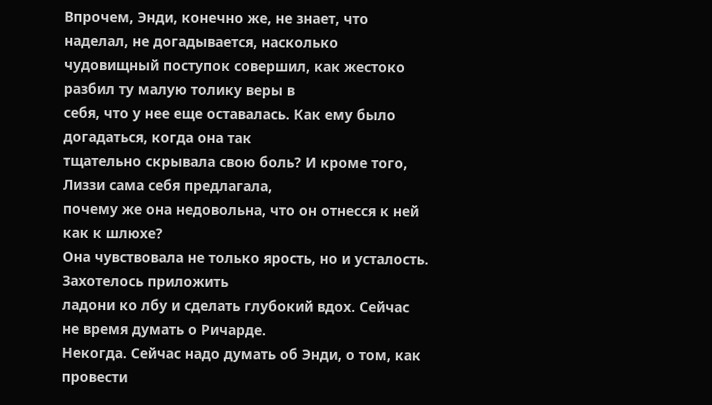Впрочем, Энди, конечно же, не знает, что наделал, не догадывается, насколько
чудовищный поступок совершил, как жестоко разбил ту малую толику веры в
себя, что у нее еще оставалась. Как ему было догадаться, когда она так
тщательно скрывала свою боль? И кроме того, Лиззи сама себя предлагала,
почему же она недовольна, что он отнесся к ней как к шлюхе?
Она чувствовала не только ярость, но и усталость. Захотелось приложить
ладони ко лбу и сделать глубокий вдох. Сейчас не время думать о Ричарде.
Некогда. Сейчас надо думать об Энди, о том, как провести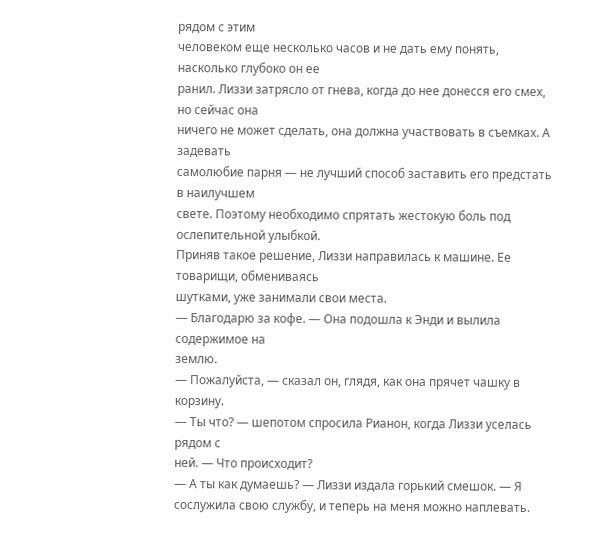рядом с этим
человеком еще несколько часов и не дать ему понять, насколько глубоко он ее
ранил. Лиззи затрясло от гнева, когда до нее донесся его смех, но сейчас она
ничего не может сделать, она должна участвовать в съемках. А задевать
самолюбие парня — не лучший способ заставить его предстать в наилучшем
свете. Поэтому необходимо спрятать жестокую боль под ослепительной улыбкой.
Приняв такое решение, Лиззи направилась к машине. Ее товарищи, обмениваясь
шутками, уже занимали свои места.
— Благодарю за кофе. — Она подошла к Энди и вылила содержимое на
землю.
— Пожалуйста, — сказал он, глядя, как она прячет чашку в корзину.
— Ты что? — шепотом спросила Рианон, когда Лиззи уселась рядом с
ней. — Что происходит?
— А ты как думаешь? — Лиззи издала горький смешок. — Я
сослужила свою службу, и теперь на меня можно наплевать.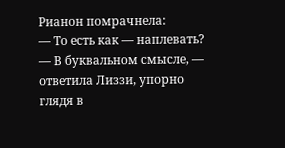Рианон помрачнела:
— То есть как — наплевать?
— В буквальном смысле, — ответила Лиззи, упорно глядя в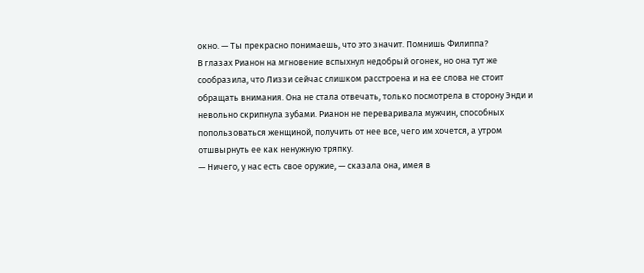окно. — Ты прекрасно понимаешь, что это значит. Помнишь Филиппа?
В глазах Рианон на мгновение вспыхнул недобрый огонек, но она тут же
сообразила, что Лиззи сейчас слишком расстроена и на ее слова не стоит
обращать внимания. Она не стала отвечать, только посмотрела в сторону Энди и
невольно скрипнула зубами. Рианон не переваривала мужчин, способных
попользоваться женщиной, получить от нее все, чего им хочется, а утром
отшвырнуть ее как ненужную тряпку.
— Ничего, у нас есть свое оружие, — сказала она, имея в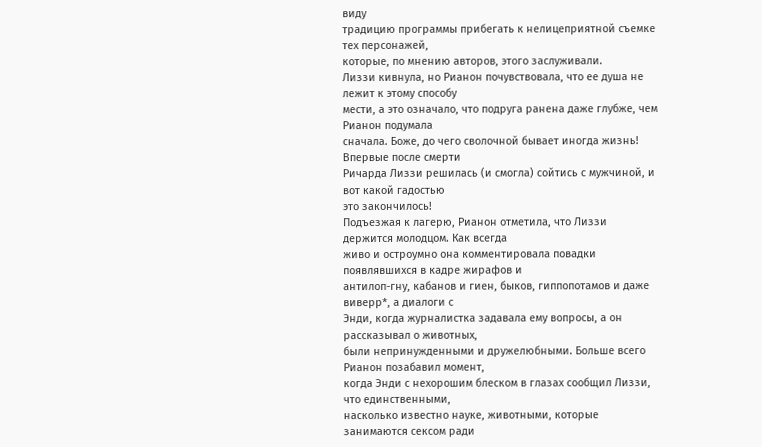виду
традицию программы прибегать к нелицеприятной съемке тех персонажей,
которые, по мнению авторов, этого заслуживали.
Лиззи кивнула, но Рианон почувствовала, что ее душа не лежит к этому способу
мести, а это означало, что подруга ранена даже глубже, чем Рианон подумала
сначала. Боже, до чего сволочной бывает иногда жизнь! Впервые после смерти
Ричарда Лиззи решилась (и смогла) сойтись с мужчиной, и вот какой гадостью
это закончилось!
Подъезжая к лагерю, Рианон отметила, что Лиззи держится молодцом. Как всегда
живо и остроумно она комментировала повадки появлявшихся в кадре жирафов и
антилоп-гну, кабанов и гиен, быков, гиппопотамов и даже виверр*, а диалоги с
Энди, когда журналистка задавала ему вопросы, а он рассказывал о животных,
были непринужденными и дружелюбными. Больше всего Рианон позабавил момент,
когда Энди с нехорошим блеском в глазах сообщил Лиззи, что единственными,
насколько известно науке, животными, которые занимаются сексом ради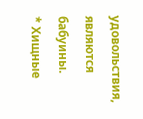удовольствия, являются бабуины.
* Хищные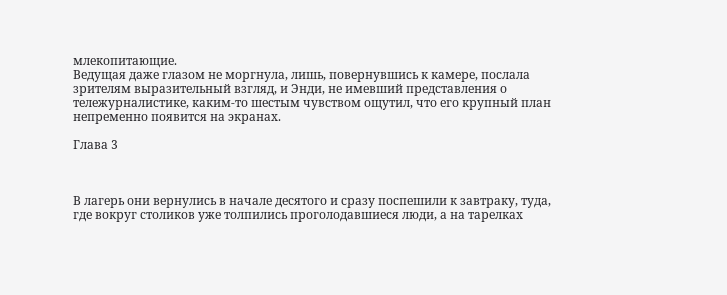млекопитающие.
Ведущая даже глазом не моргнула, лишь, повернувшись к камере, послала
зрителям выразительный взгляд, и Энди, не имевший представления о
тележурналистике, каким-то шестым чувством ощутил, что его крупный план
непременно появится на экранах.

Глава 3



В лагерь они вернулись в начале десятого и сразу поспешили к завтраку, туда,
где вокруг столиков уже толпились проголодавшиеся люди, а на тарелках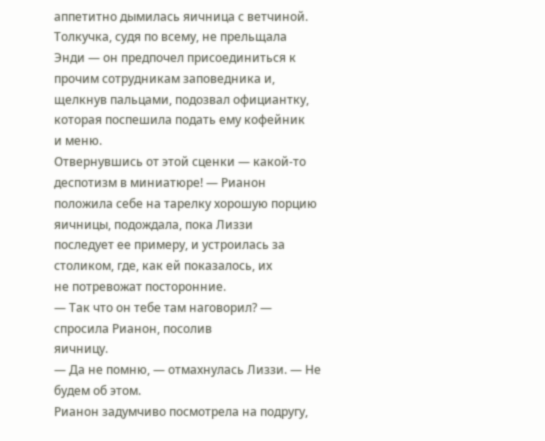аппетитно дымилась яичница с ветчиной. Толкучка, судя по всему, не прельщала
Энди — он предпочел присоединиться к прочим сотрудникам заповедника и,
щелкнув пальцами, подозвал официантку, которая поспешила подать ему кофейник
и меню.
Отвернувшись от этой сценки — какой-то деспотизм в миниатюре! — Рианон
положила себе на тарелку хорошую порцию яичницы, подождала, пока Лиззи
последует ее примеру, и устроилась за столиком, где, как ей показалось, их
не потревожат посторонние.
— Так что он тебе там наговорил? — спросила Рианон, посолив
яичницу.
— Да не помню, — отмахнулась Лиззи. — Не будем об этом.
Рианон задумчиво посмотрела на подругу,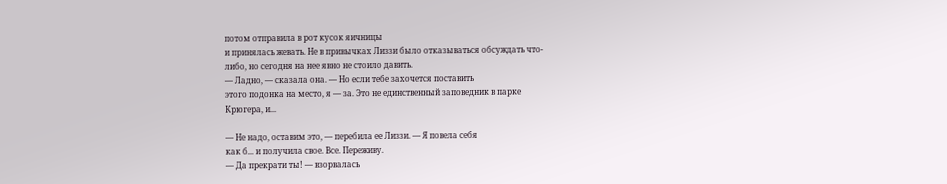потом отправила в рот кусок яичницы
и принялась жевать. Не в привычках Лиззи было отказываться обсуждать что-
либо, но сегодня на нее явно не стоило давить.
— Ладно, — сказала она. — Но если тебе захочется поставить
этого подонка на место, я — за. Это не единственный заповедник в парке
Крюгера, и...

— Не надо, оставим это, — перебила ее Лиззи. — Я повела себя
как б... и получила свое. Все. Переживу.
— Да прекрати ты! — взорвалась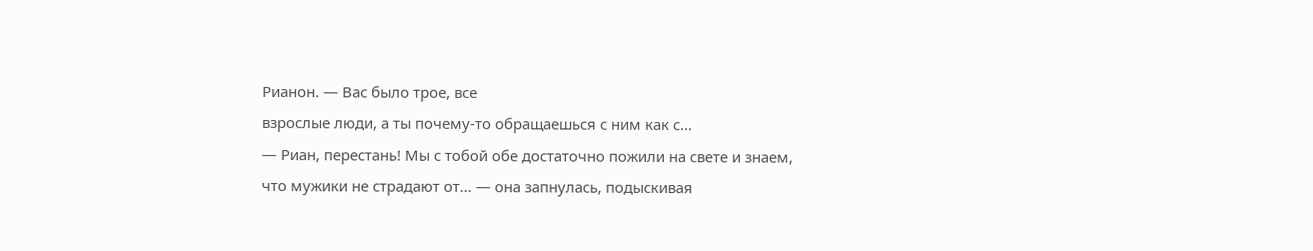Рианон. — Вас было трое, все
взрослые люди, а ты почему-то обращаешься с ним как с...
— Риан, перестань! Мы с тобой обе достаточно пожили на свете и знаем,
что мужики не страдают от... — она запнулась, подыскивая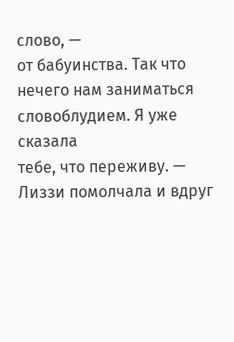слово, —
от бабуинства. Так что нечего нам заниматься словоблудием. Я уже сказала
тебе, что переживу. — Лиззи помолчала и вдруг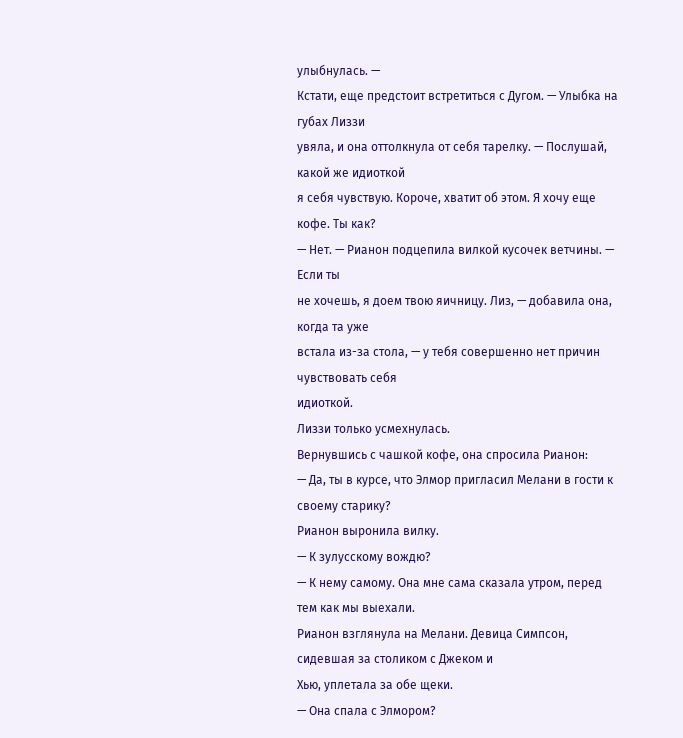улыбнулась. —
Кстати, еще предстоит встретиться с Дугом. — Улыбка на губах Лиззи
увяла, и она оттолкнула от себя тарелку. — Послушай, какой же идиоткой
я себя чувствую. Короче, хватит об этом. Я хочу еще кофе. Ты как?
— Нет. — Рианон подцепила вилкой кусочек ветчины. — Если ты
не хочешь, я доем твою яичницу. Лиз, — добавила она, когда та уже
встала из-за стола, — у тебя совершенно нет причин чувствовать себя
идиоткой.
Лиззи только усмехнулась.
Вернувшись с чашкой кофе, она спросила Рианон:
— Да, ты в курсе, что Элмор пригласил Мелани в гости к своему старику?
Рианон выронила вилку.
— К зулусскому вождю?
— К нему самому. Она мне сама сказала утром, перед тем как мы выехали.
Рианон взглянула на Мелани. Девица Симпсон, сидевшая за столиком с Джеком и
Хью, уплетала за обе щеки.
— Она спала с Элмором?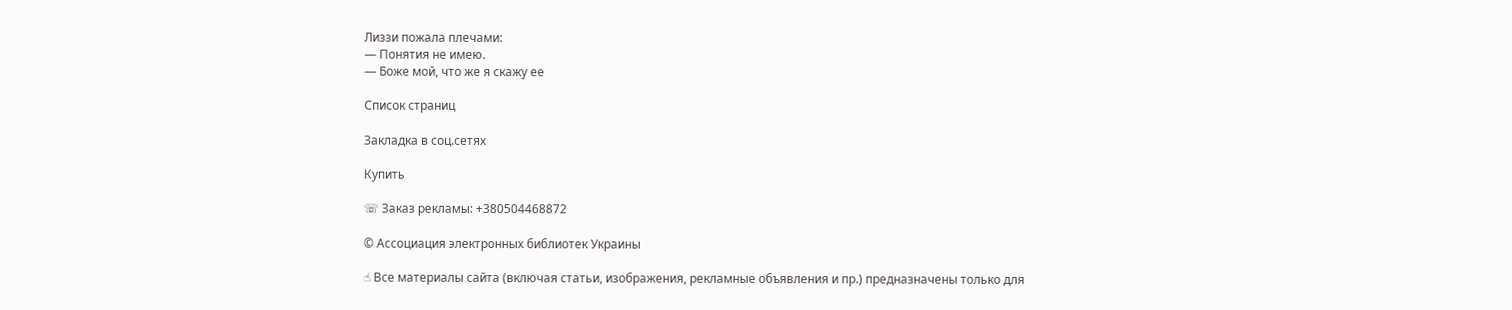Лиззи пожала плечами:
— Понятия не имею.
— Боже мой, что же я скажу ее

Список страниц

Закладка в соц.сетях

Купить

☏ Заказ рекламы: +380504468872

© Ассоциация электронных библиотек Украины

☝ Все материалы сайта (включая статьи, изображения, рекламные объявления и пр.) предназначены только для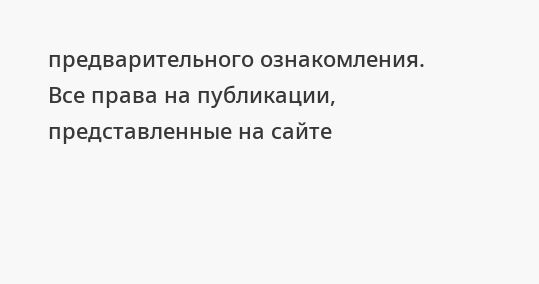предварительного ознакомления. Все права на публикации, представленные на сайте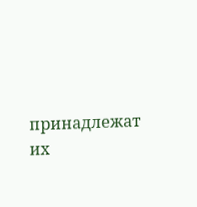принадлежат их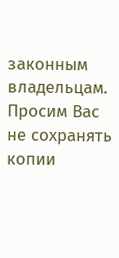законным владельцам. Просим Вас не сохранять копии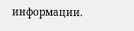информации.